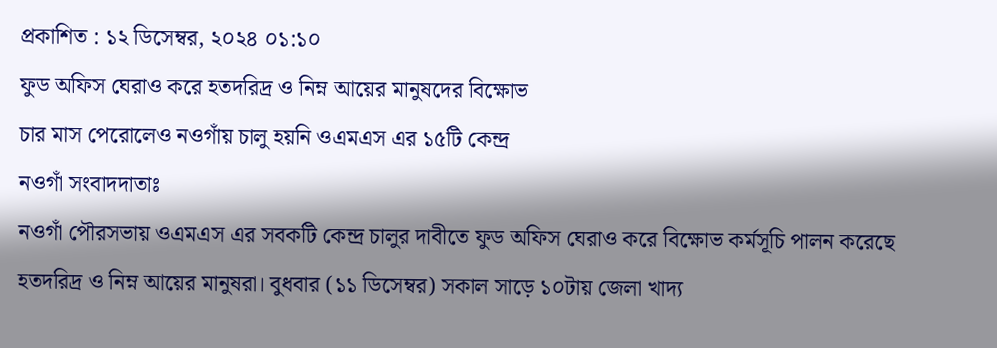প্রকাশিত : ১২ ডিসেম্বর, ২০২৪ ০১:১০
ফুড অফিস ঘেরাও করে হতদরিদ্র ও নিম্ন আয়ের মানুষদের বিক্ষোভ
চার মাস পেরোলেও নওগাঁয় চালু হয়নি ওএমএস এর ১৫টি কেন্দ্র
নওগাঁ সংবাদদাতাঃ
নওগাঁ পৌরসভায় ওএমএস এর সবকটি কেন্দ্র চালুর দাবীতে ফুড অফিস ঘেরাও করে বিক্ষোভ কর্মসূচি পালন করেছে হতদরিদ্র ও নিম্ন আয়ের মানুষরা। বুধবার (১১ ডিসেম্বর) সকাল সাড়ে ১০টায় জেলা খাদ্য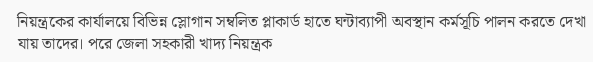নিয়ন্ত্রকের কার্যালয়ে বিভিন্ন স্লোগান সম্বলিত প্লাকার্ড হাতে ঘন্টাব্যাপী অবস্থান কর্মসূচি পালন করতে দেখা যায় তাদের। পরে জেলা সহকারী খাদ্য নিয়ন্ত্রক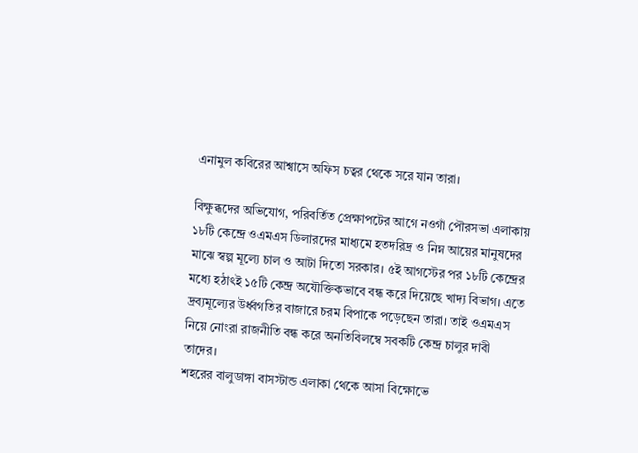এনামুল কবিরের আশ্বাসে অফিস চত্বর থেকে সরে যান তারা।

বিক্ষুব্ধদের অভিযোগ, পরিবর্তিত প্রেক্ষাপটের আগে নওগাঁ পৌরসভা এলাকায় ১৮টি কেন্দ্রে ওএমএস ডিলারদের মাধ্যমে হতদরিদ্র ও নিম্ন আয়ের মানুষদের মাঝে স্বল্প মূল্যে চাল ও আটা দিতো সরকার। ৫ই আগস্টের পর ১৮টি কেন্দ্রের মধ্যে হঠাৎই ১৫টি কেন্দ্র অযৌক্তিকভাবে বন্ধ করে দিয়েছে খাদ্য বিভাগ। এতে দ্রব্যমূল্যের উর্ধ্বগতির বাজারে চরম বিপাকে পড়েছেন তারা। তাই ওএমএস নিয়ে নোংরা রাজনীতি বন্ধ করে অনতিবিলম্বে সবকটি কেন্দ্র চালুর দাবী তাদের।
শহরের বালুডাঙ্গা বাসস্টান্ড এলাকা থেকে আসা বিক্ষোভে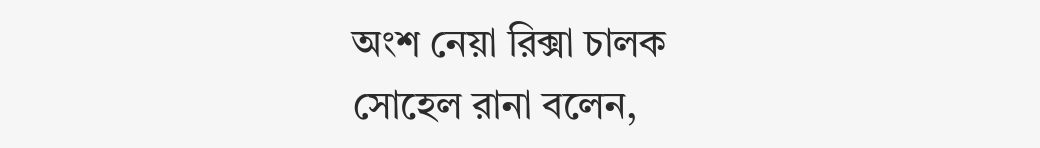অংশ নেয়া রিক্সা চালক সোহেল রানা বলেন,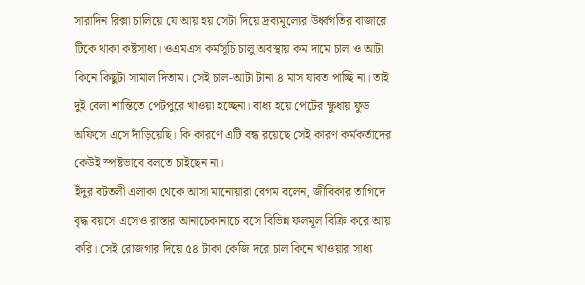সারাদিন রিক্সা চালিয়ে যে আয় হয় সেটা দিয়ে দ্রব্যমূল্যের উর্ধ্বগতির বাজারে টিকে থাকা কষ্টসাধ্য। ওএমএস কর্মসূচি চালু অবস্থায় কম দামে চাল ও আটা কিনে কিছুটা সামাল দিতাম। সেই চাল-আটা টানা ৪ মাস যাবত পাচ্ছি না। তাই দুই বেলা শান্তিতে পেটপুরে খাওয়া হচ্ছেনা। বাধ্য হয়ে পেটের ক্ষুধায় ফুড অফিসে এসে দাঁড়িয়েছি। কি কারণে এটি বন্ধ রয়েছে সেই কারণ কর্মকর্তাদের কেউই স্পষ্টভাবে বলতে চাইছেন না।
ইঁদুর বটতলী এলাকা থেকে আসা মানোয়ারা বেগম বলেন, জীবিকার তাগিদে বৃদ্ধ বয়সে এসেও রাস্তার আনাচেকানাচে বসে বিভিন্ন ফলমূল বিক্রি করে আয় করি। সেই রোজগার দিয়ে ৫৪ টাকা কেজি দরে চাল কিনে খাওয়ার সাধ্য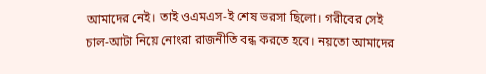আমাদের নেই। তাই ওএমএস-ই শেষ ভরসা ছিলো। গরীবের সেই চাল-আটা নিয়ে নোংরা রাজনীতি বন্ধ করতে হবে। নয়তো আমাদের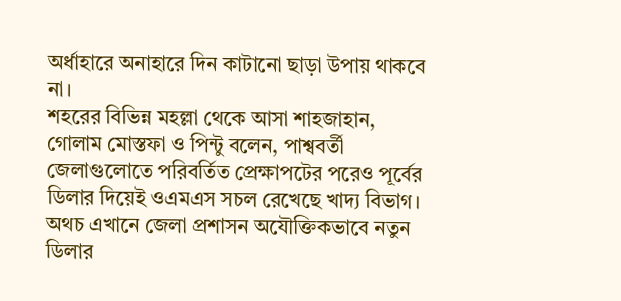অর্ধাহারে অনাহারে দিন কাটানো ছাড়া উপায় থাকবে না।
শহরের বিভিন্ন মহল্লা থেকে আসা শাহজাহান, গোলাম মোস্তফা ও পিন্টু বলেন, পাশ্ববর্তী জেলাগুলোতে পরিবর্তিত প্রেক্ষাপটের পরেও পূর্বের ডিলার দিয়েই ওএমএস সচল রেখেছে খাদ্য বিভাগ। অথচ এখানে জেলা প্রশাসন অযৌক্তিকভাবে নতুন ডিলার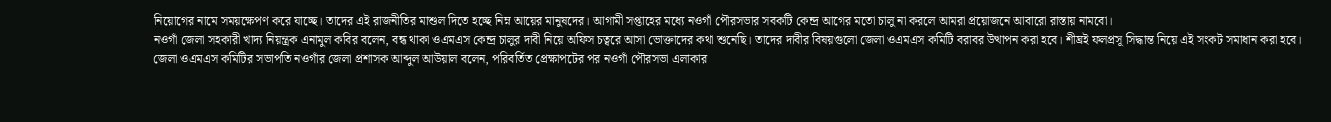নিয়োগের নামে সময়ক্ষেপণ করে যাচ্ছে। তাদের এই রাজনীতির মাশুল দিতে হচ্ছে নিম্ন আয়ের মানুষদের। আগামী সপ্তাহের মধ্যে নওগাঁ পৌরসভার সবকটি কেন্দ্র আগের মতো চালু না করলে আমরা প্রয়োজনে আবারো রাস্তায় নামবো।
নওগাঁ জেলা সহকারী খাদ্য নিয়ন্ত্রক এনামুল কবির বলেন, বন্ধ থাকা ওএমএস কেন্দ্র চালুর দাবী নিয়ে অফিস চত্বরে আসা ভোক্তাদের কথা শুনেছি। তাদের দাবীর বিষয়গুলো জেলা ওএমএস কমিটি বরাবর উত্থাপন করা হবে। শীঘ্রই ফলপ্রসূ সিদ্ধান্ত নিয়ে এই সংকট সমাধান করা হবে।
জেলা ওএমএস কমিটির সভাপতি নওগাঁর জেলা প্রশাসক আব্দুল আউয়াল বলেন, পরিবর্তিত প্রেক্ষাপটের পর নওগাঁ পৌরসভা এলাকার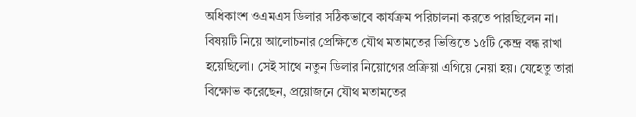অধিকাংশ ওএমএস ডিলার সঠিকভাবে কার্যক্রম পরিচালনা করতে পারছিলেন না। বিষয়টি নিয়ে আলোচনার প্রেক্ষিতে যৌথ মতামতের ভিত্তিতে ১৫টি কেন্দ্র বন্ধ রাখা হয়েছিলো। সেই সাথে নতুন ডিলার নিয়োগের প্রক্রিয়া এগিয়ে নেয়া হয়। যেহেতু তারা বিক্ষোভ করেছেন, প্রয়োজনে যৌথ মতামতের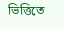ভিত্তিতে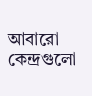আবারো কেন্দ্রগুলো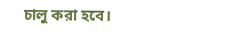চালু করা হবে।